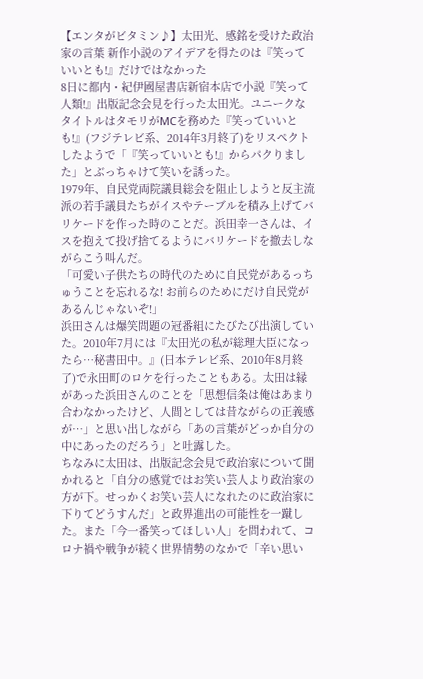【エンタがビタミン♪】太田光、感銘を受けた政治家の言葉 新作小説のアイデアを得たのは『笑っていいとも!』だけではなかった
8日に都内・紀伊國屋書店新宿本店で小説『笑って人類!』出版記念会見を行った太田光。ユニークなタイトルはタモリがMCを務めた『笑っていいとも!』(フジテレビ系、2014年3月終了)をリスペクトしたようで「『笑っていいとも!』からパクりました」とぶっちゃけて笑いを誘った。
1979年、自民党両院議員総会を阻止しようと反主流派の若手議員たちがイスやテーブルを積み上げてバリケードを作った時のことだ。浜田幸一さんは、イスを抱えて投げ捨てるようにバリケードを撤去しながらこう叫んだ。
「可愛い子供たちの時代のために自民党があるっちゅうことを忘れるな! お前らのためにだけ自民党があるんじゃないぞ!」
浜田さんは爆笑問題の冠番組にたびたび出演していた。2010年7月には『太田光の私が総理大臣になったら…秘書田中。』(日本テレビ系、2010年8月終了)で永田町のロケを行ったこともある。太田は縁があった浜田さんのことを「思想信条は俺はあまり合わなかったけど、人間としては昔ながらの正義感が…」と思い出しながら「あの言葉がどっか自分の中にあったのだろう」と吐露した。
ちなみに太田は、出版記念会見で政治家について聞かれると「自分の感覚ではお笑い芸人より政治家の方が下。せっかくお笑い芸人になれたのに政治家に下りてどうすんだ」と政界進出の可能性を一蹴した。また「今一番笑ってほしい人」を問われて、コロナ禍や戦争が続く世界情勢のなかで「辛い思い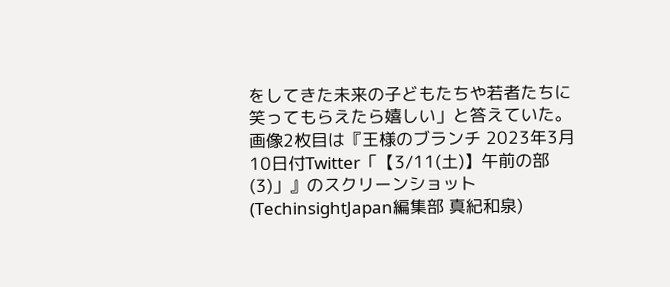をしてきた未来の子どもたちや若者たちに笑ってもらえたら嬉しい」と答えていた。
画像2枚目は『王様のブランチ 2023年3月10日付Twitter「【3/11(土)】午前の部(3)」』のスクリーンショット
(TechinsightJapan編集部 真紀和泉)